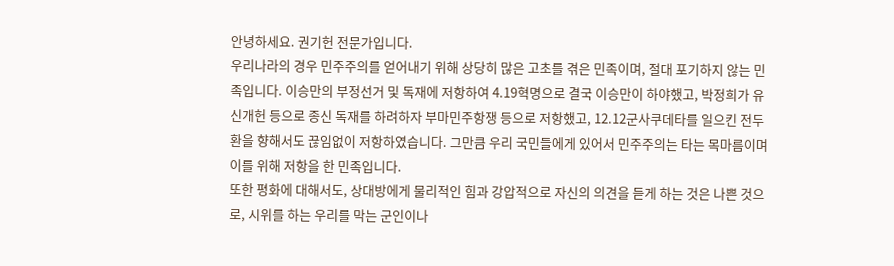안녕하세요. 권기헌 전문가입니다.
우리나라의 경우 민주주의를 얻어내기 위해 상당히 많은 고초를 겪은 민족이며, 절대 포기하지 않는 민족입니다. 이승만의 부정선거 및 독재에 저항하여 4.19혁명으로 결국 이승만이 하야했고, 박정희가 유신개헌 등으로 종신 독재를 하려하자 부마민주항쟁 등으로 저항했고, 12.12군사쿠데타를 일으킨 전두환을 향해서도 끊임없이 저항하였습니다. 그만큼 우리 국민들에게 있어서 민주주의는 타는 목마름이며 이를 위해 저항을 한 민족입니다.
또한 평화에 대해서도, 상대방에게 물리적인 힘과 강압적으로 자신의 의견을 듣게 하는 것은 나쁜 것으로, 시위를 하는 우리를 막는 군인이나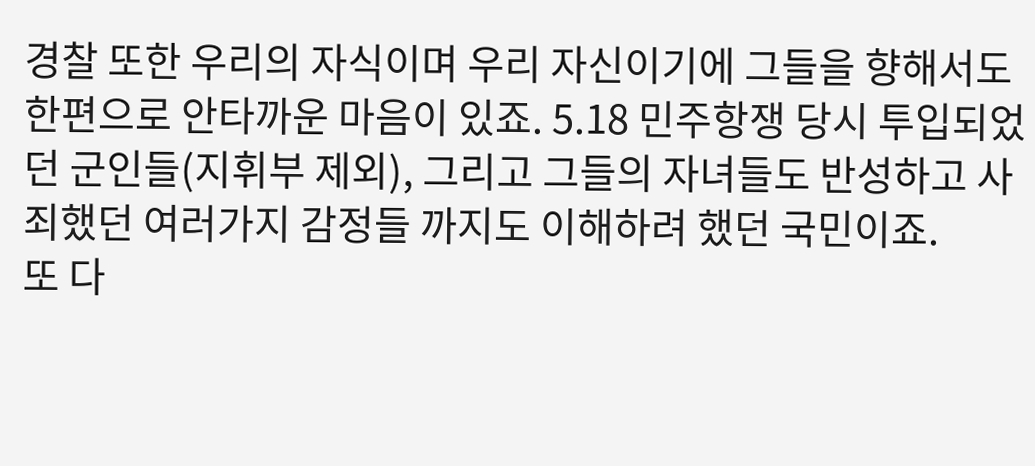경찰 또한 우리의 자식이며 우리 자신이기에 그들을 향해서도 한편으로 안타까운 마음이 있죠. 5.18 민주항쟁 당시 투입되었던 군인들(지휘부 제외), 그리고 그들의 자녀들도 반성하고 사죄했던 여러가지 감정들 까지도 이해하려 했던 국민이죠.
또 다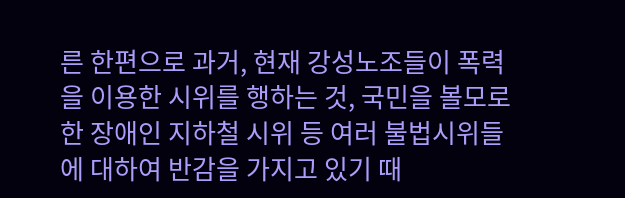른 한편으로 과거, 현재 강성노조들이 폭력을 이용한 시위를 행하는 것, 국민을 볼모로한 장애인 지하철 시위 등 여러 불법시위들에 대하여 반감을 가지고 있기 때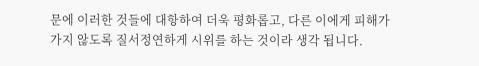문에 이러한 것들에 대항하여 더욱 평화롭고, 다른 이에게 피해가 가지 않도록 질서정연하게 시위를 하는 것이라 생각 됩니다.